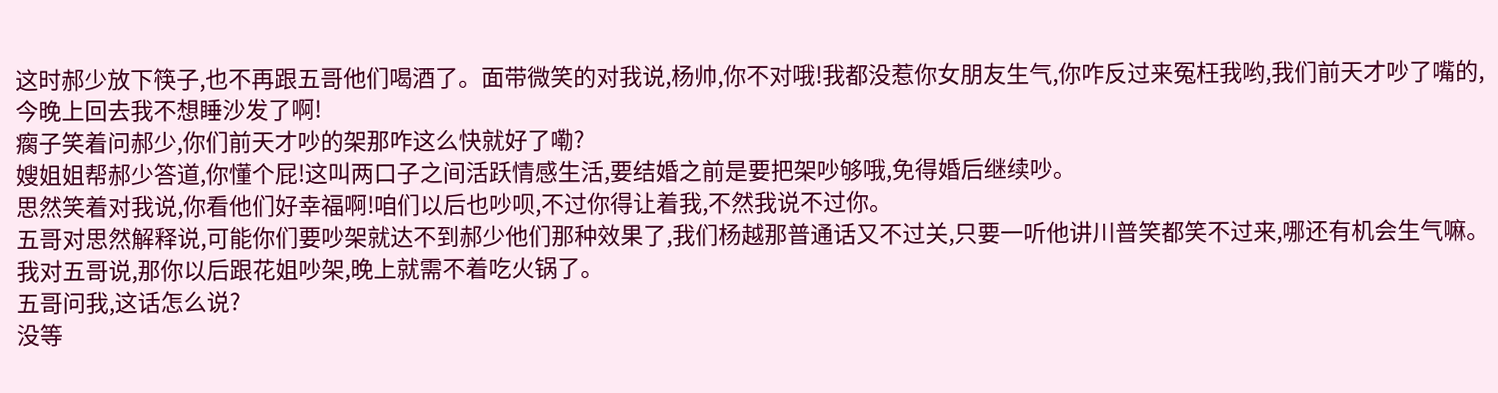这时郝少放下筷子,也不再跟五哥他们喝酒了。面带微笑的对我说,杨帅,你不对哦!我都没惹你女朋友生气,你咋反过来冤枉我哟,我们前天才吵了嘴的,今晚上回去我不想睡沙发了啊!
瘸子笑着问郝少,你们前天才吵的架那咋这么快就好了嘞?
嫂姐姐帮郝少答道,你懂个屁!这叫两口子之间活跃情感生活,要结婚之前是要把架吵够哦,免得婚后继续吵。
思然笑着对我说,你看他们好幸福啊!咱们以后也吵呗,不过你得让着我,不然我说不过你。
五哥对思然解释说,可能你们要吵架就达不到郝少他们那种效果了,我们杨越那普通话又不过关,只要一听他讲川普笑都笑不过来,哪还有机会生气嘛。
我对五哥说,那你以后跟花姐吵架,晚上就需不着吃火锅了。
五哥问我,这话怎么说?
没等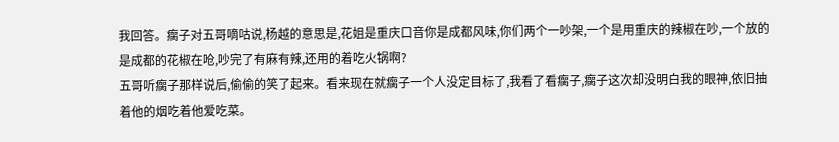我回答。瘸子对五哥嘀咕说,杨越的意思是,花姐是重庆口音你是成都风味,你们两个一吵架,一个是用重庆的辣椒在吵,一个放的是成都的花椒在呛,吵完了有麻有辣,还用的着吃火锅啊?
五哥听瘸子那样说后,偷偷的笑了起来。看来现在就瘸子一个人没定目标了,我看了看瘸子,瘸子这次却没明白我的眼神,依旧抽着他的烟吃着他爱吃菜。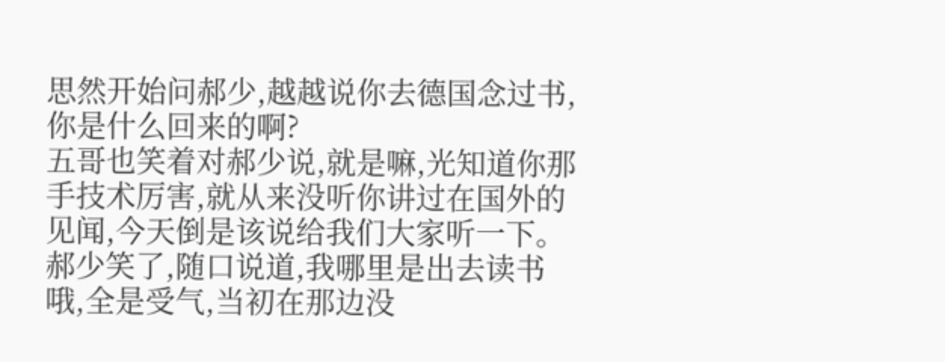思然开始问郝少,越越说你去德国念过书,你是什么回来的啊?
五哥也笑着对郝少说,就是嘛,光知道你那手技术厉害,就从来没听你讲过在国外的见闻,今天倒是该说给我们大家听一下。
郝少笑了,随口说道,我哪里是出去读书哦,全是受气,当初在那边没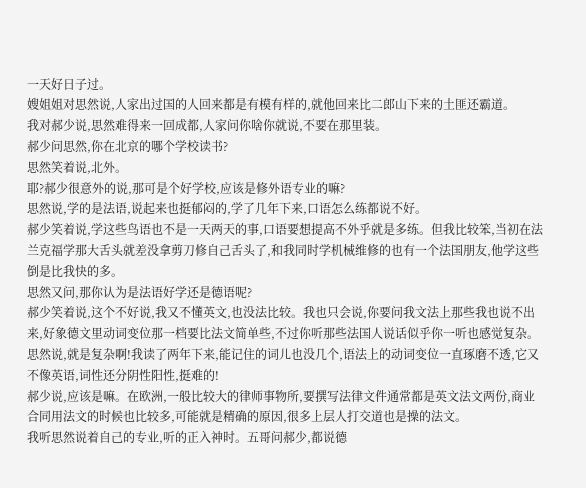一天好日子过。
嫂姐姐对思然说,人家出过国的人回来都是有模有样的,就他回来比二郎山下来的土匪还霸道。
我对郝少说,思然难得来一回成都,人家问你啥你就说,不要在那里装。
郝少问思然,你在北京的哪个学校读书?
思然笑着说,北外。
耶?郝少很意外的说,那可是个好学校,应该是修外语专业的嘛?
思然说,学的是法语,说起来也挺郁闷的,学了几年下来,口语怎么练都说不好。
郝少笑着说,学这些鸟语也不是一天两天的事,口语要想提高不外乎就是多练。但我比较笨,当初在法兰克福学那大舌头就差没拿剪刀修自己舌头了,和我同时学机械维修的也有一个法国朋友,他学这些倒是比我快的多。
思然又问,那你认为是法语好学还是德语呢?
郝少笑着说,这个不好说,我又不懂英文,也没法比较。我也只会说,你要问我文法上那些我也说不出来,好象德文里动词变位那一档要比法文简单些,不过你听那些法国人说话似乎你一听也感觉复杂。
思然说,就是复杂啊!我读了两年下来,能记住的词儿也没几个,语法上的动词变位一直琢磨不透,它又不像英语,词性还分阴性阳性,挺难的!
郝少说,应该是嘛。在欧洲,一般比较大的律师事物所,要撰写法律文件通常都是英文法文两份,商业合同用法文的时候也比较多,可能就是精确的原因,很多上层人打交道也是操的法文。
我听思然说着自己的专业,听的正入神时。五哥问郝少,都说德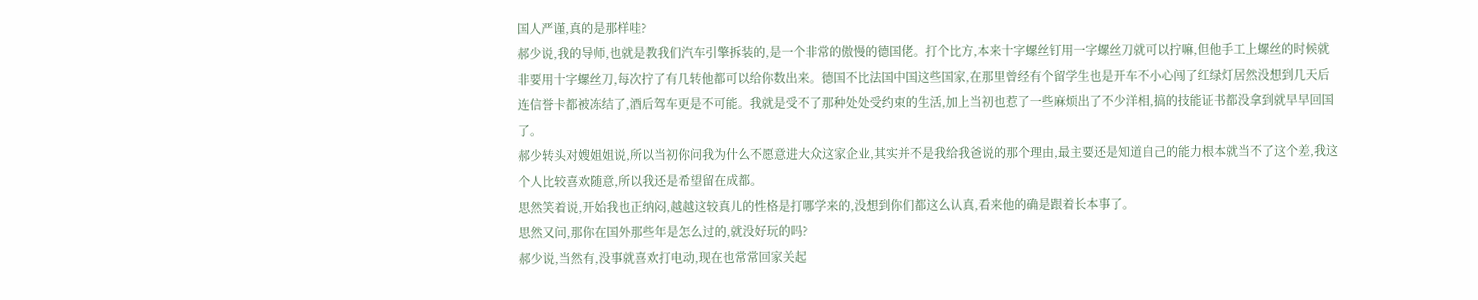国人严谨,真的是那样哇?
郝少说,我的导师,也就是教我们汽车引擎拆装的,是一个非常的傲慢的德国佬。打个比方,本来十字螺丝钉用一字螺丝刀就可以拧嘛,但他手工上螺丝的时候就非要用十字螺丝刀,每次拧了有几转他都可以给你数出来。德国不比法国中国这些国家,在那里曾经有个留学生也是开车不小心闯了红绿灯居然没想到几天后连信誉卡都被冻结了,酒后驾车更是不可能。我就是受不了那种处处受约束的生活,加上当初也惹了一些麻烦出了不少洋相,搞的技能证书都没拿到就早早回国了。
郝少转头对嫂姐姐说,所以当初你问我为什么不愿意进大众这家企业,其实并不是我给我爸说的那个理由,最主要还是知道自己的能力根本就当不了这个差,我这个人比较喜欢随意,所以我还是希望留在成都。
思然笑着说,开始我也正纳闷,越越这较真儿的性格是打哪学来的,没想到你们都这么认真,看来他的确是跟着长本事了。
思然又问,那你在国外那些年是怎么过的,就没好玩的吗?
郝少说,当然有,没事就喜欢打电动,现在也常常回家关起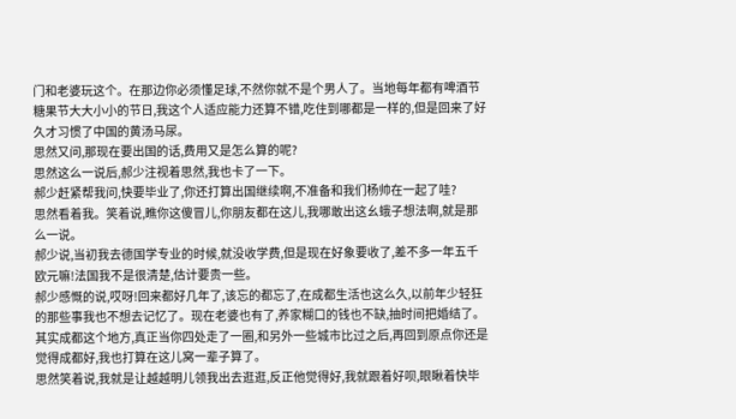门和老婆玩这个。在那边你必须懂足球,不然你就不是个男人了。当地每年都有啤酒节糖果节大大小小的节日,我这个人适应能力还算不错,吃住到哪都是一样的,但是回来了好久才习惯了中国的黄汤马尿。
思然又问,那现在要出国的话,费用又是怎么算的呢?
思然这么一说后,郝少注视着思然,我也卡了一下。
郝少赶紧帮我问,快要毕业了,你还打算出国继续啊,不准备和我们杨帅在一起了哇?
思然看着我。笑着说,瞧你这傻冒儿,你朋友都在这儿,我哪敢出这幺蛾子想法啊,就是那么一说。
郝少说,当初我去德国学专业的时候,就没收学费,但是现在好象要收了,差不多一年五千欧元嘛!法国我不是很清楚,估计要贵一些。
郝少感慨的说,哎呀!回来都好几年了,该忘的都忘了,在成都生活也这么久,以前年少轻狂的那些事我也不想去记忆了。现在老婆也有了,养家糊口的钱也不缺,抽时间把婚结了。其实成都这个地方,真正当你四处走了一圈,和另外一些城市比过之后,再回到原点你还是觉得成都好,我也打算在这儿窝一辈子算了。
思然笑着说,我就是让越越明儿领我出去逛逛,反正他觉得好,我就跟着好呗,眼瞅着快毕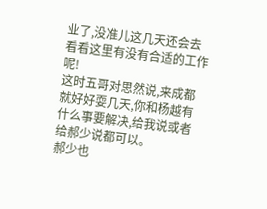业了,没准儿这几天还会去看看这里有没有合适的工作呢!
这时五哥对思然说,来成都就好好耍几天,你和杨越有什么事要解决,给我说或者给郝少说都可以。
郝少也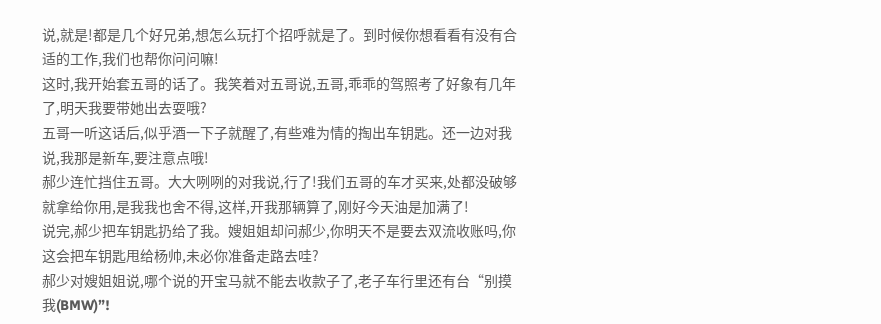说,就是!都是几个好兄弟,想怎么玩打个招呼就是了。到时候你想看看有没有合适的工作,我们也帮你问问嘛!
这时,我开始套五哥的话了。我笑着对五哥说,五哥,乖乖的驾照考了好象有几年了,明天我要带她出去耍哦?
五哥一听这话后,似乎酒一下子就醒了,有些难为情的掏出车钥匙。还一边对我说,我那是新车,要注意点哦!
郝少连忙挡住五哥。大大咧咧的对我说,行了!我们五哥的车才买来,处都没破够就拿给你用,是我我也舍不得,这样,开我那辆算了,刚好今天油是加满了!
说完,郝少把车钥匙扔给了我。嫂姐姐却问郝少,你明天不是要去双流收账吗,你这会把车钥匙甩给杨帅,未必你准备走路去哇?
郝少对嫂姐姐说,哪个说的开宝马就不能去收款子了,老子车行里还有台“别摸我(BMW)”!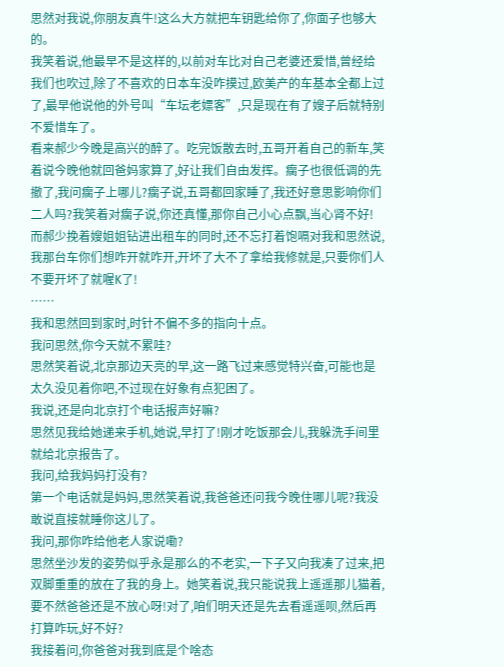思然对我说,你朋友真牛!这么大方就把车钥匙给你了,你面子也够大的。
我笑着说,他最早不是这样的,以前对车比对自己老婆还爱惜,曾经给我们也吹过,除了不喜欢的日本车没咋摸过,欧美产的车基本全都上过了,最早他说他的外号叫“车坛老嫖客”,只是现在有了嫂子后就特别不爱惜车了。
看来郝少今晚是高兴的醉了。吃完饭散去时,五哥开着自己的新车,笑着说今晚他就回爸妈家算了,好让我们自由发挥。瘸子也很低调的先撤了,我问瘸子上哪儿?瘸子说,五哥都回家睡了,我还好意思影响你们二人吗?我笑着对瘸子说,你还真懂,那你自己小心点飘,当心肾不好!
而郝少挽着嫂姐姐钻进出租车的同时,还不忘打着饱嗝对我和思然说,我那台车你们想咋开就咋开,开坏了大不了拿给我修就是,只要你们人不要开坏了就喔K了!
……
我和思然回到家时,时针不偏不多的指向十点。
我问思然,你今天就不累哇?
思然笑着说,北京那边天亮的早,这一路飞过来感觉特兴奋,可能也是太久没见着你吧,不过现在好象有点犯困了。
我说,还是向北京打个电话报声好嘛?
思然见我给她递来手机,她说,早打了!刚才吃饭那会儿,我躲洗手间里就给北京报告了。
我问,给我妈妈打没有?
第一个电话就是妈妈,思然笑着说,我爸爸还问我今晚住哪儿呢?我没敢说直接就睡你这儿了。
我问,那你咋给他老人家说嘞?
思然坐沙发的姿势似乎永是那么的不老实,一下子又向我凑了过来,把双脚重重的放在了我的身上。她笑着说,我只能说我上遥遥那儿猫着,要不然爸爸还是不放心呀!对了,咱们明天还是先去看遥遥呗,然后再打算咋玩,好不好?
我接着问,你爸爸对我到底是个啥态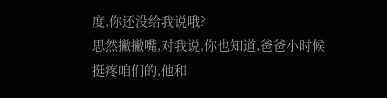度,你还没给我说哦?
思然撇撇嘴,对我说,你也知道,爸爸小时候挺疼咱们的,他和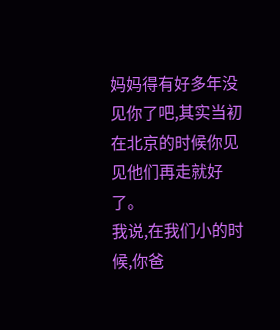妈妈得有好多年没见你了吧,其实当初在北京的时候你见见他们再走就好了。
我说,在我们小的时候,你爸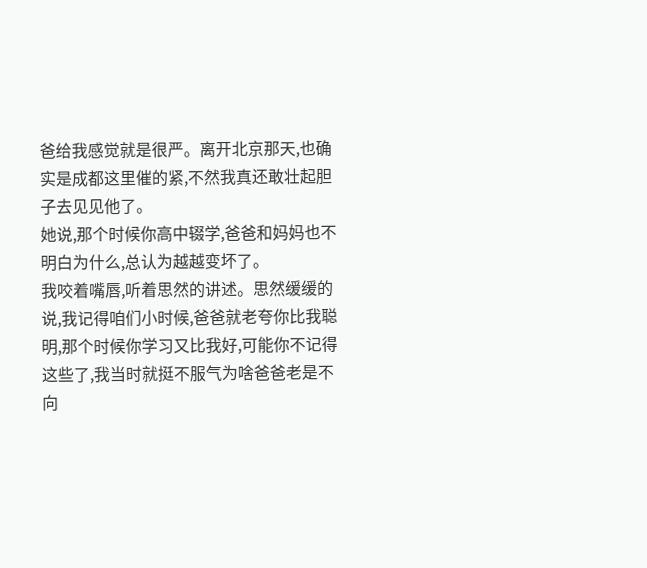爸给我感觉就是很严。离开北京那天,也确实是成都这里催的紧,不然我真还敢壮起胆子去见见他了。
她说,那个时候你高中辍学,爸爸和妈妈也不明白为什么,总认为越越变坏了。
我咬着嘴唇,听着思然的讲述。思然缓缓的说,我记得咱们小时候,爸爸就老夸你比我聪明,那个时候你学习又比我好,可能你不记得这些了,我当时就挺不服气为啥爸爸老是不向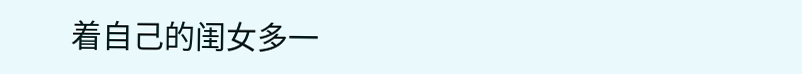着自己的闺女多一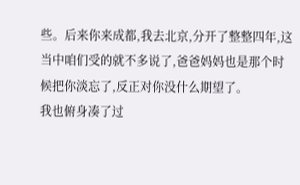些。后来你来成都,我去北京,分开了整整四年,这当中咱们受的就不多说了,爸爸妈妈也是那个时候把你淡忘了,反正对你没什么期望了。
我也俯身凑了过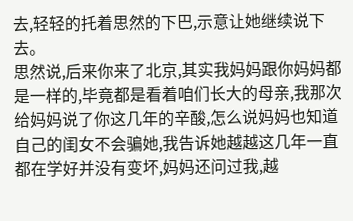去,轻轻的托着思然的下巴,示意让她继续说下去。
思然说,后来你来了北京,其实我妈妈跟你妈妈都是一样的,毕竟都是看着咱们长大的母亲,我那次给妈妈说了你这几年的辛酸,怎么说妈妈也知道自己的闺女不会骗她,我告诉她越越这几年一直都在学好并没有变坏,妈妈还问过我,越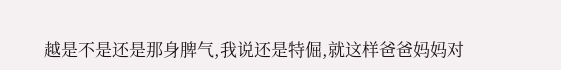越是不是还是那身脾气,我说还是特倔,就这样爸爸妈妈对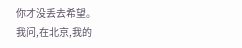你才没丢去希望。
我问,在北京,我的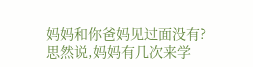妈妈和你爸妈见过面没有?
思然说,妈妈有几次来学